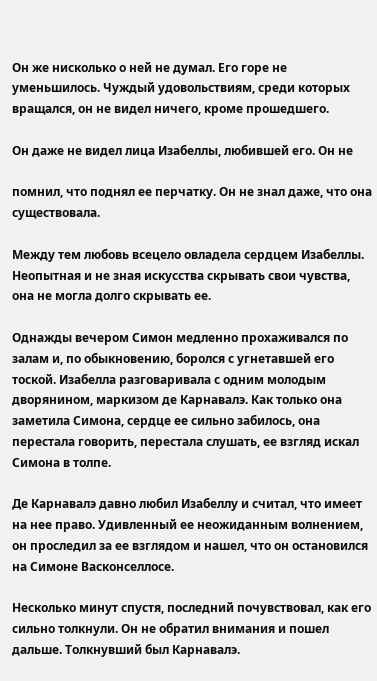Он же нисколько о ней не думал. Его горе не уменьшилось. Чуждый удовольствиям, среди которых вращался, он не видел ничего, кроме прошедшего.

Он даже не видел лица Изабеллы, любившей его. Он не

помнил, что поднял ее перчатку. Он не знал даже, что она существовала.

Между тем любовь всецело овладела сердцем Изабеллы. Неопытная и не зная искусства скрывать свои чувства, она не могла долго скрывать ее.

Однажды вечером Симон медленно прохаживался по залам и, по обыкновению, боролся с угнетавшей его тоской. Изабелла разговаривала с одним молодым дворянином, маркизом де Карнавалэ. Как только она заметила Симона, сердце ее сильно забилось, она перестала говорить, перестала слушать, ее взгляд искал Симона в толпе.

Де Карнавалэ давно любил Изабеллу и считал, что имеет на нее право. Удивленный ее неожиданным волнением, он проследил за ее взглядом и нашел, что он остановился на Симоне Васконселлосе.

Несколько минут спустя, последний почувствовал, как его сильно толкнули. Он не обратил внимания и пошел дальше. Толкнувший был Карнавалэ.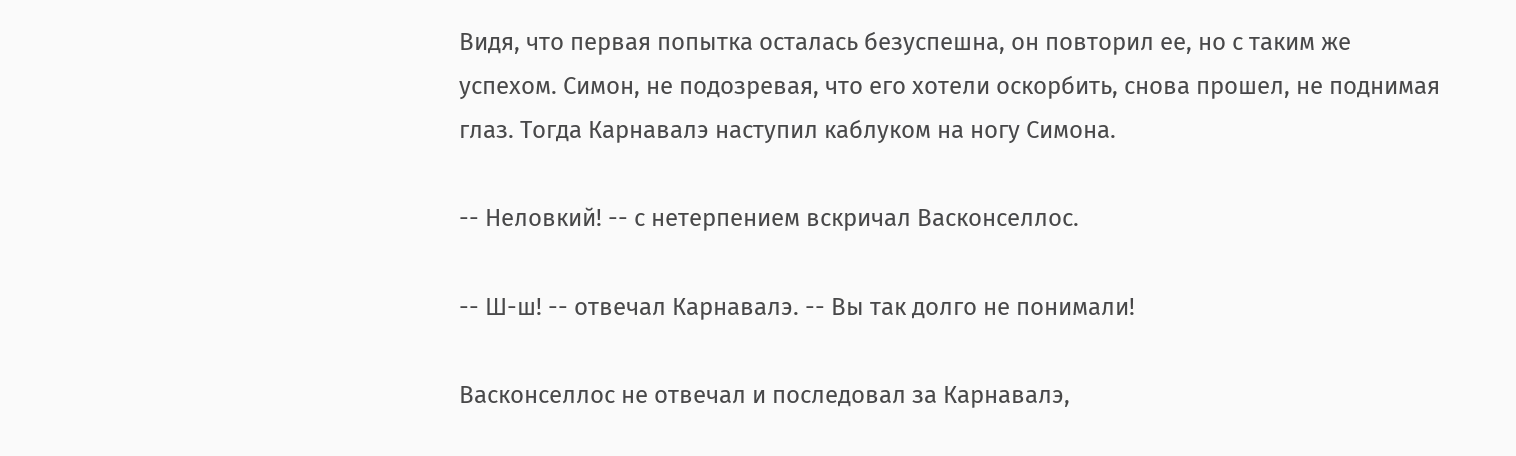Видя, что первая попытка осталась безуспешна, он повторил ее, но с таким же успехом. Симон, не подозревая, что его хотели оскорбить, снова прошел, не поднимая глаз. Тогда Карнавалэ наступил каблуком на ногу Симона.

-- Неловкий! -- с нетерпением вскричал Васконселлос.

-- Ш-ш! -- отвечал Карнавалэ. -- Вы так долго не понимали!

Васконселлос не отвечал и последовал за Карнавалэ,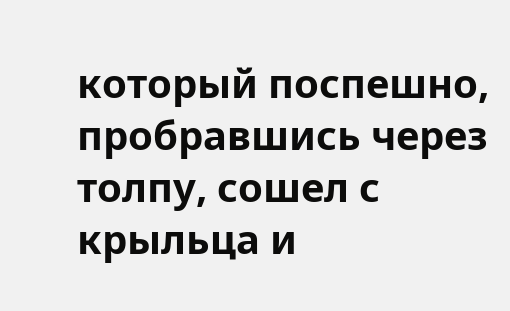который поспешно, пробравшись через толпу, сошел с крыльца и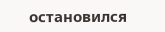остановился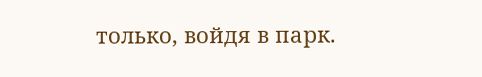только, войдя в парк.